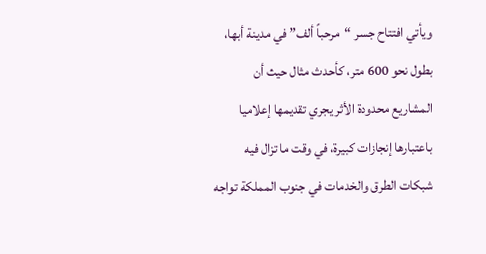ويأتي افتتاح جسر “مرحباً ألف” في مدينة أبها، بطول نحو 600 متر، كأحدث مثال حيث أن المشاريع محدودة الأثر يجري تقديمها إعلاميا باعتبارها إنجازات كبيرة، في وقت ما تزال فيه شبكات الطرق والخدمات في جنوب المملكة تواجه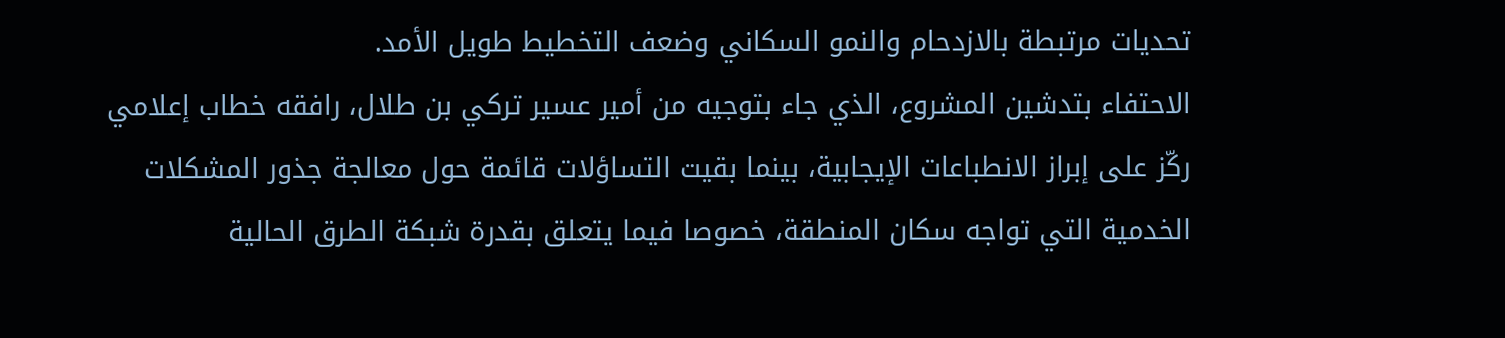تحديات مرتبطة بالازدحام والنمو السكاني وضعف التخطيط طويل الأمد.
الاحتفاء بتدشين المشروع، الذي جاء بتوجيه من أمير عسير تركي بن طلال، رافقه خطاب إعلامي ركّز على إبراز الانطباعات الإيجابية، بينما بقيت التساؤلات قائمة حول معالجة جذور المشكلات الخدمية التي تواجه سكان المنطقة، خصوصا فيما يتعلق بقدرة شبكة الطرق الحالية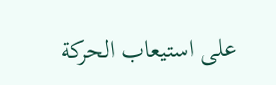على استيعاب الحركة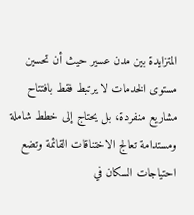المتزايدة بين مدن عسير حيث أن تحسين مستوى الخدمات لا يرتبط فقط بافتتاح مشاريع منفردة، بل يحتاج إلى خطط شاملة ومستدامة تعالج الاختناقات القائمة وتضع احتياجات السكان في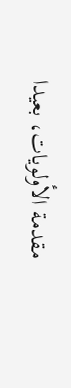مقدمة الأولويات، بعيدا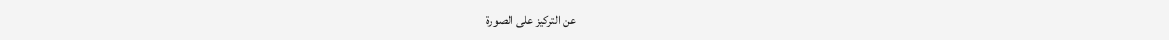عن التركيز على الصورة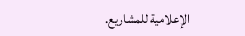الإعلامية للمشاريع.